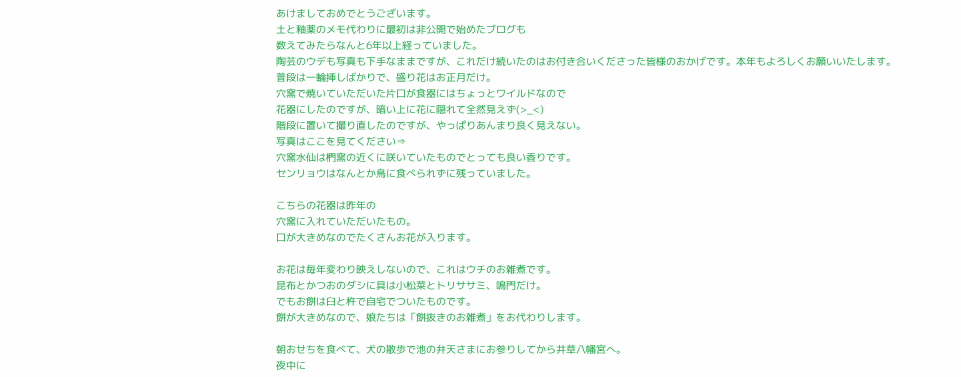あけましておめでとうございます。
土と釉薬のメモ代わりに最初は非公開で始めたブログも
数えてみたらなんと6年以上経っていました。
陶芸のウデも写真も下手なままですが、これだけ続いたのはお付き合いくださった皆様のおかげです。本年もよろしくお願いいたします。
普段は一輪挿しばかりで、盛り花はお正月だけ。
穴窯で焼いていただいた片口が食器にはちょっとワイルドなので
花器にしたのですが、暗い上に花に隠れて全然見えず(>_<)
階段に置いて撮り直したのですが、やっぱりあんまり良く見えない。
写真はここを見てください⇒
穴窯水仙は椚窯の近くに咲いていたものでとっても良い香りです。
センリョウはなんとか鳥に食べられずに残っていました。

こちらの花器は昨年の
穴窯に入れていただいたもの。
口が大きめなのでたくさんお花が入ります。

お花は毎年変わり映えしないので、これはウチのお雑煮です。
昆布とかつおのダシに具は小松菜とトリササミ、鳴門だけ。
でもお餅は臼と杵で自宅でついたものです。
餅が大きめなので、娘たちは「餅抜きのお雑煮」をお代わりします。

朝おせちを食べて、犬の散歩で池の弁天さまにお参りしてから井草八幡宮へ。
夜中に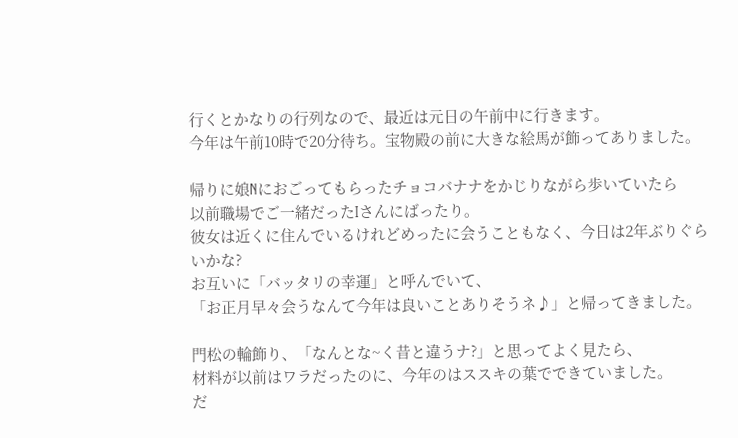行くとかなりの行列なので、最近は元日の午前中に行きます。
今年は午前10時で20分待ち。宝物殿の前に大きな絵馬が飾ってありました。

帰りに娘Nにおごってもらったチョコバナナをかじりながら歩いていたら
以前職場でご一緒だったIさんにばったり。
彼女は近くに住んでいるけれどめったに会うこともなく、今日は2年ぶりぐらいかな?
お互いに「バッタリの幸運」と呼んでいて、
「お正月早々会うなんて今年は良いことありそうネ♪」と帰ってきました。

門松の輪飾り、「なんとな~く昔と違うナ?」と思ってよく見たら、
材料が以前はワラだったのに、今年のはススキの葉でできていました。
だ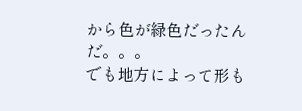から色が緑色だったんだ。。。
でも地方によって形も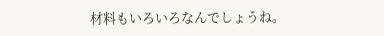材料もいろいろなんでしょうね。